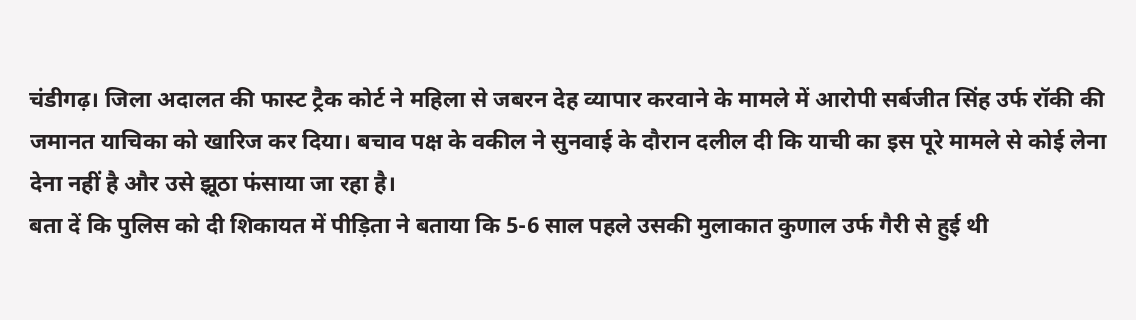चंडीगढ़। जिला अदालत की फास्ट ट्रैक कोर्ट ने महिला से जबरन देह व्यापार करवाने के मामले में आरोपी सर्बजीत सिंह उर्फ रॉकी की जमानत याचिका को खारिज कर दिया। बचाव पक्ष के वकील ने सुनवाई के दौरान दलील दी कि याची का इस पूरे मामले से कोई लेना देना नहीं है और उसे झूठा फंसाया जा रहा है।
बता दें कि पुलिस को दी शिकायत में पीड़िता ने बताया कि 5-6 साल पहले उसकी मुलाकात कुणाल उर्फ गैरी से हुई थी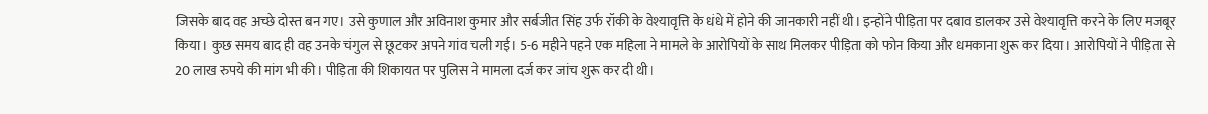जिसके बाद वह अच्छे दोस्त बन गए। उसे कुणाल और अविनाश कुमार और सर्बजीत सिंह उर्फ रॉकी के वेश्यावृत्ति के धंधे में होने की जानकारी नहीं थी। इन्होंने पीड़िता पर दबाव डालकर उसे वेश्यावृत्ति करने के लिए मजबूर किया। कुछ समय बाद ही वह उनके चंगुल से छूटकर अपने गांव चली गई। 5-6 महीने पहने एक महिला ने मामले के आरोपियों के साथ मिलकर पीड़िता को फोन किया और धमकाना शुरू कर दिया। आरोपियों ने पीड़िता से 20 लाख रुपये की मांग भी की। पीड़िता की शिकायत पर पुलिस ने मामला दर्ज कर जांच शुरू कर दी थी।